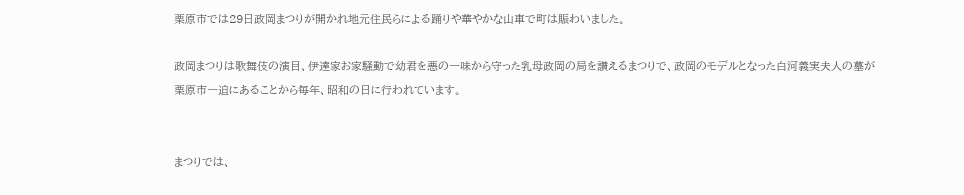栗原市では29日政岡まつりが開かれ地元住民らによる踊りや華やかな山車で町は賑わいました。

政岡まつりは歌舞伎の演目、伊達家お家騒動で幼君を悪の一味から守った乳母政岡の局を讃えるまつりで、政岡のモデルとなった白河義実夫人の墓が栗原市一迫にあることから毎年、昭和の日に行われています。


まつりでは、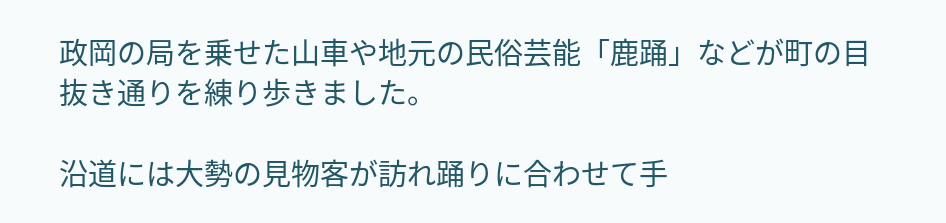政岡の局を乗せた山車や地元の民俗芸能「鹿踊」などが町の目抜き通りを練り歩きました。

沿道には大勢の見物客が訪れ踊りに合わせて手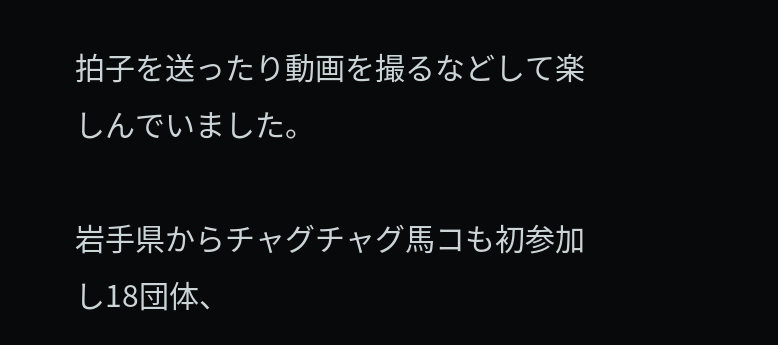拍子を送ったり動画を撮るなどして楽しんでいました。

岩手県からチャグチャグ馬コも初参加し18団体、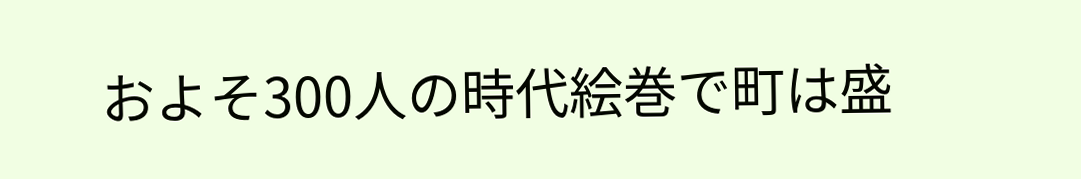およそ300人の時代絵巻で町は盛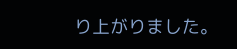り上がりました。